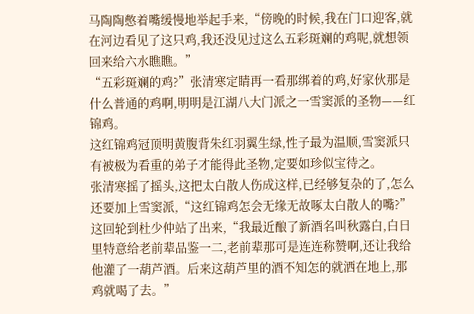马陶陶憋着嘴缓慢地举起手来,“傍晚的时候,我在门口迎客,就在河边看见了这只鸡,我还没见过这么五彩斑斓的鸡呢,就想领回来给六水瞧瞧。”
“五彩斑斓的鸡?”张清寒定睛再一看那绑着的鸡,好家伙那是什么普通的鸡啊,明明是江湖八大门派之一雪窦派的圣物——红锦鸡。
这红锦鸡冠顶明黄腹背朱红羽翼生绿,性子最为温顺,雪窦派只有被极为看重的弟子才能得此圣物,定要如珍似宝待之。
张清寒摇了摇头,这把太白散人伤成这样,已经够复杂的了,怎么还要加上雪窦派,“这红锦鸡怎会无缘无故啄太白散人的嘴?”
这回轮到杜少仲站了出来,“我最近酿了新酒名叫秋露白,白日里特意给老前辈品鉴一二,老前辈那可是连连称赞啊,还让我给他灌了一葫芦酒。后来这葫芦里的酒不知怎的就洒在地上,那鸡就喝了去。”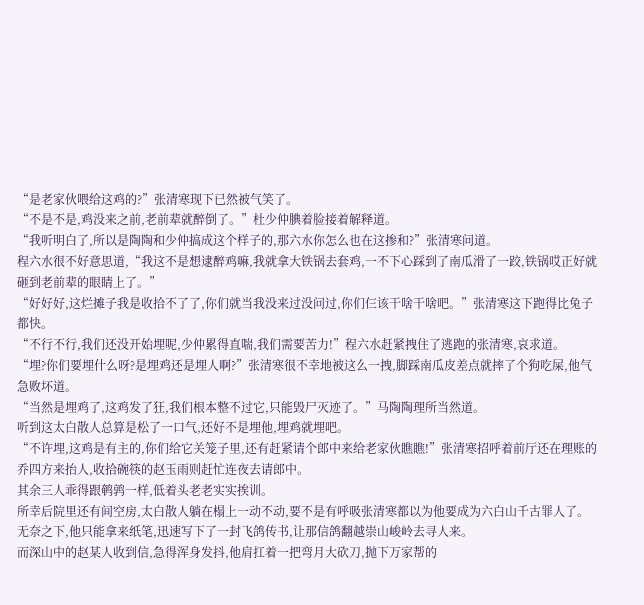“是老家伙喂给这鸡的?”张清寒现下已然被气笑了。
“不是不是,鸡没来之前,老前辈就醉倒了。”杜少仲腆着脸接着解释道。
“我听明白了,所以是陶陶和少仲搞成这个样子的,那六水你怎么也在这掺和?”张清寒问道。
程六水很不好意思道,“我这不是想逮醉鸡嘛,我就拿大铁锅去套鸡,一不下心踩到了南瓜滑了一跤,铁锅哎正好就砸到老前辈的眼睛上了。”
“好好好,这烂摊子我是收拾不了了,你们就当我没来过没问过,你们仨该干啥干啥吧。”张清寒这下跑得比兔子都快。
“不行不行,我们还没开始埋呢,少仲累得直喘,我们需要苦力!”程六水赶紧拽住了逃跑的张清寒,哀求道。
“埋?你们要埋什么呀?是埋鸡还是埋人啊?”张清寒很不幸地被这么一拽,脚踩南瓜皮差点就摔了个狗吃屎,他气急败坏道。
“当然是埋鸡了,这鸡发了狂,我们根本整不过它,只能毁尸灭迹了。”马陶陶理所当然道。
听到这太白散人总算是松了一口气,还好不是埋他,埋鸡就埋吧。
“不许埋,这鸡是有主的,你们给它关笼子里,还有赶紧请个郎中来给老家伙瞧瞧!”张清寒招呼着前厅还在理账的乔四方来抬人,收拾碗筷的赵玉雨则赶忙连夜去请郎中。
其余三人乖得跟鹌鹑一样,低着头老老实实挨训。
所幸后院里还有间空房,太白散人躺在榻上一动不动,要不是有呼吸张清寒都以为他要成为六白山千古罪人了。
无奈之下,他只能拿来纸笔,迅速写下了一封飞鸽传书,让那信鸽翻越崇山峻岭去寻人来。
而深山中的赵某人收到信,急得浑身发抖,他肩扛着一把弯月大砍刀,抛下万家帮的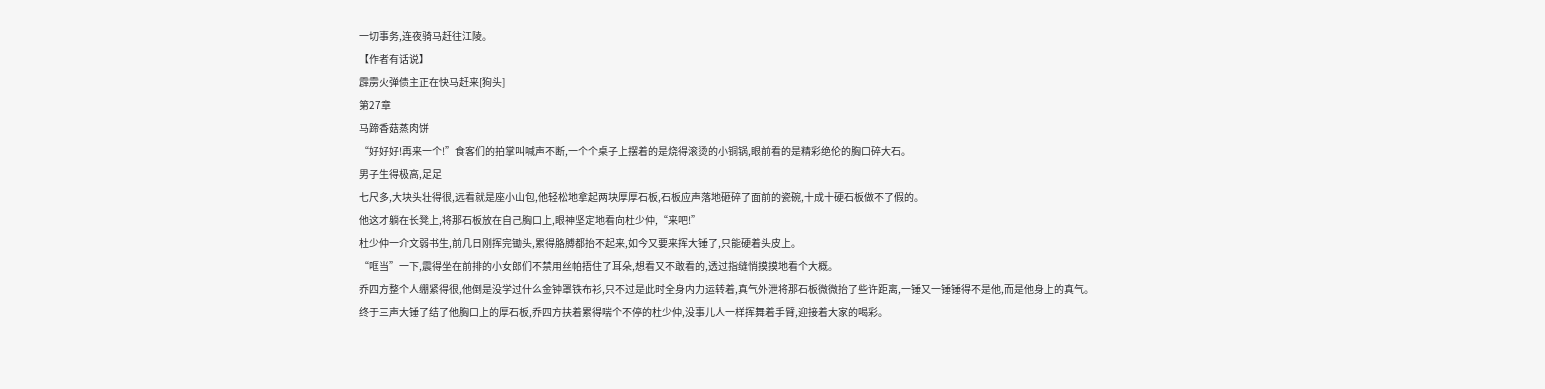一切事务,连夜骑马赶往江陵。
【作者有话说】
霹雳火弹债主正在快马赶来[狗头]
第27章
马蹄香菇蒸肉饼
“好好好!再来一个!”食客们的拍掌叫喊声不断,一个个桌子上摆着的是烧得滚烫的小铜锅,眼前看的是精彩绝伦的胸口碎大石。
男子生得极高,足足
七尺多,大块头壮得很,远看就是座小山包,他轻松地拿起两块厚厚石板,石板应声落地砸碎了面前的瓷碗,十成十硬石板做不了假的。
他这才躺在长凳上,将那石板放在自己胸口上,眼神坚定地看向杜少仲,“来吧!”
杜少仲一介文弱书生,前几日刚挥完锄头,累得胳膊都抬不起来,如今又要来挥大锤了,只能硬着头皮上。
“哐当”一下,震得坐在前排的小女郎们不禁用丝帕捂住了耳朵,想看又不敢看的,透过指缝悄摸摸地看个大概。
乔四方整个人绷紧得很,他倒是没学过什么金钟罩铁布衫,只不过是此时全身内力运转着,真气外泄将那石板微微抬了些许距离,一锤又一锤锤得不是他,而是他身上的真气。
终于三声大锤了结了他胸口上的厚石板,乔四方扶着累得喘个不停的杜少仲,没事儿人一样挥舞着手臂,迎接着大家的喝彩。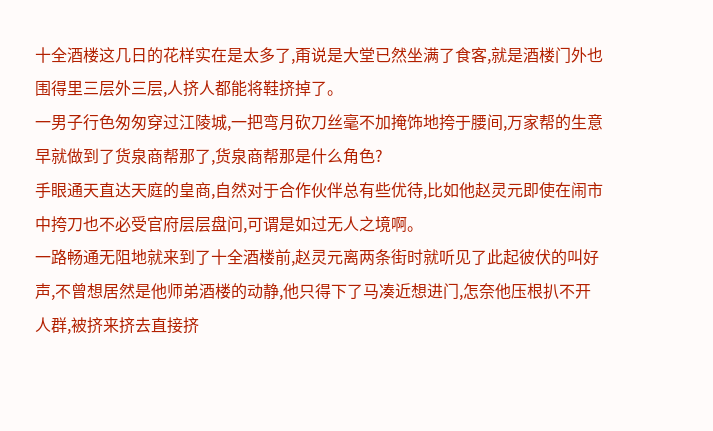十全酒楼这几日的花样实在是太多了,甭说是大堂已然坐满了食客,就是酒楼门外也围得里三层外三层,人挤人都能将鞋挤掉了。
一男子行色匆匆穿过江陵城,一把弯月砍刀丝毫不加掩饰地挎于腰间,万家帮的生意早就做到了货泉商帮那了,货泉商帮那是什么角色?
手眼通天直达天庭的皇商,自然对于合作伙伴总有些优待,比如他赵灵元即使在闹市中挎刀也不必受官府层层盘问,可谓是如过无人之境啊。
一路畅通无阻地就来到了十全酒楼前,赵灵元离两条街时就听见了此起彼伏的叫好声,不曾想居然是他师弟酒楼的动静,他只得下了马凑近想进门,怎奈他压根扒不开人群,被挤来挤去直接挤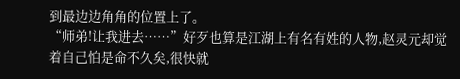到最边边角角的位置上了。
“师弟!让我进去……”好歹也算是江湖上有名有姓的人物,赵灵元却觉着自己怕是命不久矣,很快就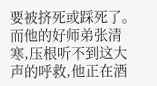要被挤死或踩死了。
而他的好师弟张清寒,压根听不到这大声的呼救,他正在酒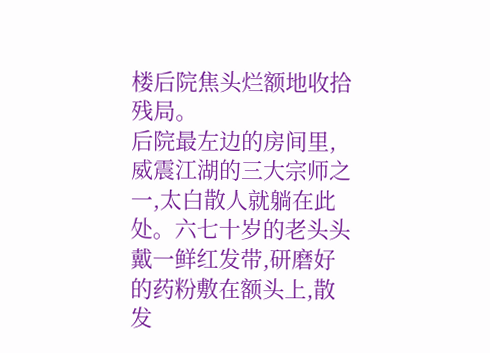楼后院焦头烂额地收拾残局。
后院最左边的房间里,威震江湖的三大宗师之一,太白散人就躺在此处。六七十岁的老头头戴一鲜红发带,研磨好的药粉敷在额头上,散发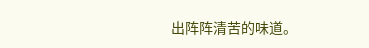出阵阵清苦的味道。